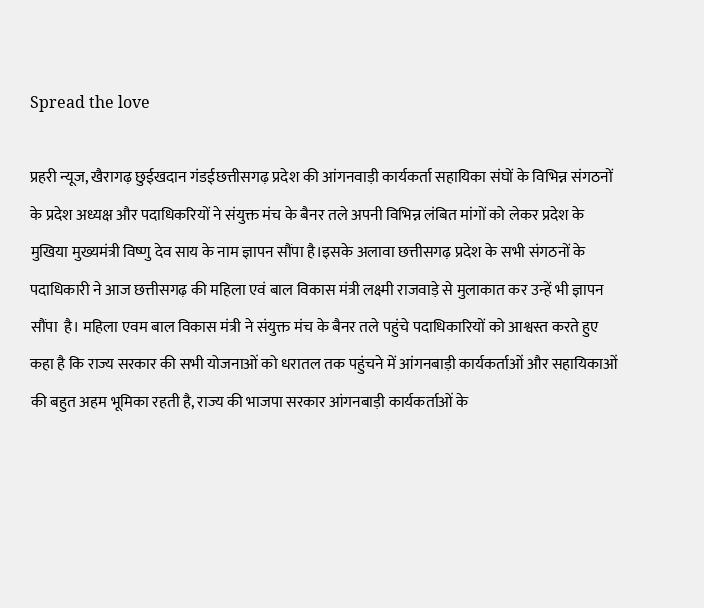Spread the love

प्रहरी न्यूज, खैरागढ़ छुईखदान गंडईछत्तीसगढ़ प्रदेश की आंगनवाड़ी कार्यकर्ता सहायिका संघों के विभिन्न संगठनों के प्रदेश अध्यक्ष और पदाधिकरियों ने संयुक्त मंच के बैनर तले अपनी विभिन्न लंबित मांगों को लेकर प्रदेश के मुखिया मुख्यमंत्री विष्णु देव साय के नाम ज्ञापन सौंपा है।इसके अलावा छत्तीसगढ़ प्रदेश के सभी संगठनों के पदाधिकारी ने आज छत्तीसगढ़ की महिला एवं बाल विकास मंत्री लक्ष्मी राजवाड़े से मुलाकात कर उन्हें भी ज्ञापन सौंपा  है। महिला एवम बाल विकास मंत्री ने संयुक्त मंच के बैनर तले पहुंचे पदाधिकारियों को आश्वस्त करते हुए कहा है कि राज्य सरकार की सभी योजनाओं को धरातल तक पहुंचने में आंगनबाड़ी कार्यकर्ताओं और सहायिकाओं की बहुत अहम भूमिका रहती है, राज्य की भाजपा सरकार आंगनबाड़ी कार्यकर्ताओं के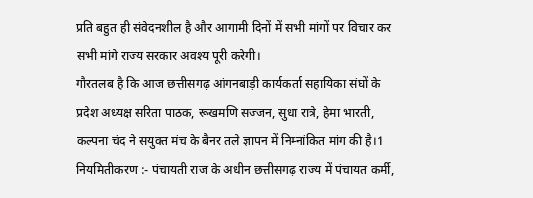प्रति बहुत ही संवेदनशील है और आगामी दिनों में सभी मांगों पर विचार कर सभी मांगे राज्य सरकार अवश्य पूरी करेगी।
गौरतलब है कि आज छत्तीसगढ़ आंगनबाड़ी कार्यकर्ता सहायिका संघों के प्रदेश अध्यक्ष सरिता पाठक, रूखमणि सज्जन, सुधा रात्रे, हेमा भारती, कल्पना चंद ने सयुक्त मंच के बैनर तले ज्ञापन में निम्नांकित मांग की है।1 नियमितीकरण :- पंचायती राज के अधीन छत्तीसगढ़ राज्य में पंचायत कर्मी,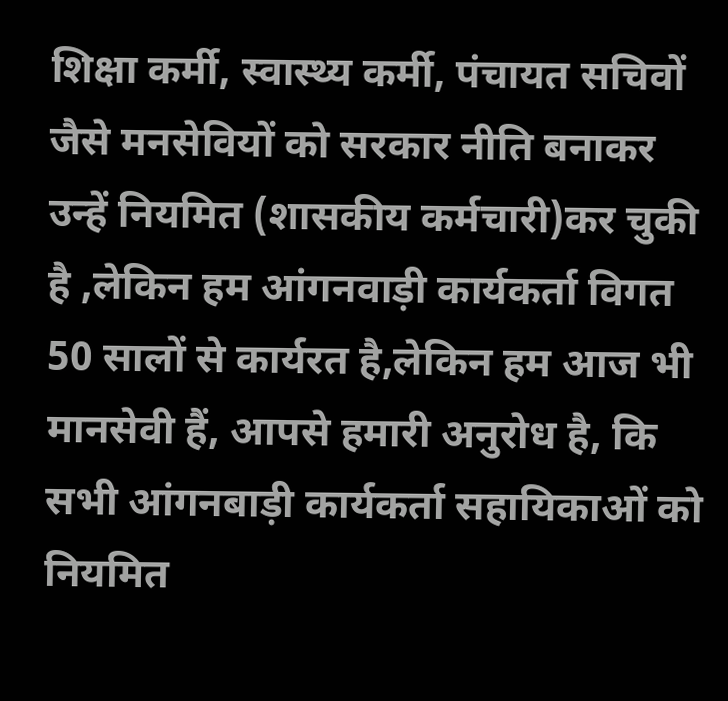शिक्षा कर्मी, स्वास्थ्य कर्मी, पंचायत सचिवों जैसे मनसेवियों को सरकार नीति बनाकर उन्हें नियमित (शासकीय कर्मचारी)कर चुकी है ,लेकिन हम आंगनवाड़ी कार्यकर्ता विगत 50 सालों से कार्यरत है,लेकिन हम आज भी मानसेवी हैं, आपसे हमारी अनुरोध है, कि सभी आंगनबाड़ी कार्यकर्ता सहायिकाओं को नियमित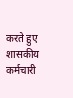करते हुए शासकीय कर्मचारी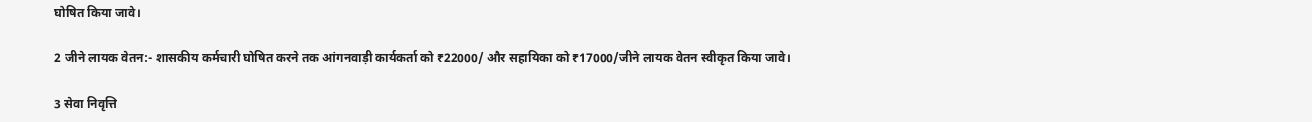घोषित किया जावे।

2 जीने लायक वेतन:- शासकीय कर्मचारी घोषित करने तक आंगनवाड़ी कार्यकर्ता को ₹22000/ और सहायिका को ₹17000/जीने लायक वेतन स्वीकृत किया जावे।

3 सेवा निवृत्ति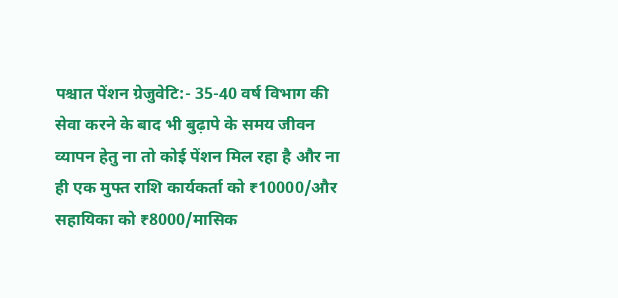पश्चात पेंशन ग्रेजुवेटि:- 35-40 वर्ष विभाग की सेवा करने के बाद भी बुढ़ापे के समय जीवन व्यापन हेतु ना तो कोई पेंशन मिल रहा है और ना ही एक मुफ्त राशि कार्यकर्ता को ₹10000/और सहायिका को ₹8000/मासिक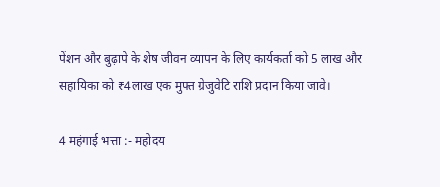पेंशन और बुढ़ापे के शेष जीवन व्यापन के लिए कार्यकर्ता को 5 लाख और सहायिका को ₹4लाख एक मुफ्त ग्रेजुवेटि राशि प्रदान किया जावे।

4 महंगाई भत्ता :- महोदय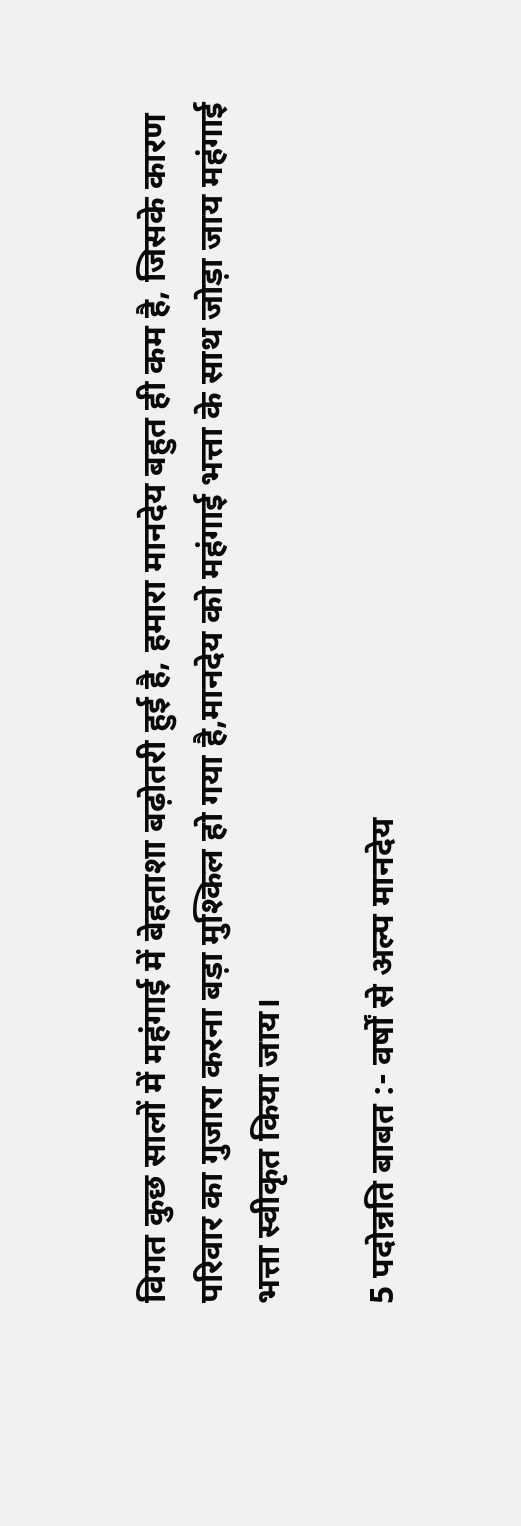विगत कुछ सालों में महंगाई में बेहताशा बढ़ोतरी हुई है, हमारा मानदेय बहुत ही कम है, जिसके कारण परिवार का गुजारा करना बड़ा मुश्किल हो गया है,मानदेय को महंगाई भत्ता के साथ जोड़ा जाय महंगाई भत्ता स्वीकृत किया जाय।

5 पदोन्नति बाबत :- वर्षों से अल्प मानदेय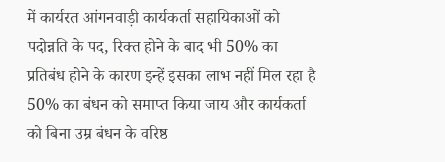में कार्यरत आंगनवाड़ी कार्यकर्ता सहायिकाओं को पदोन्नति के पद, रिक्त होने के बाद भी 50% का प्रतिबंध होने के कारण इन्हें इसका लाभ नहीं मिल रहा है 50% का बंधन को समाप्त किया जाय और कार्यकर्ता को बिना उम्र बंधन के वरिष्ठ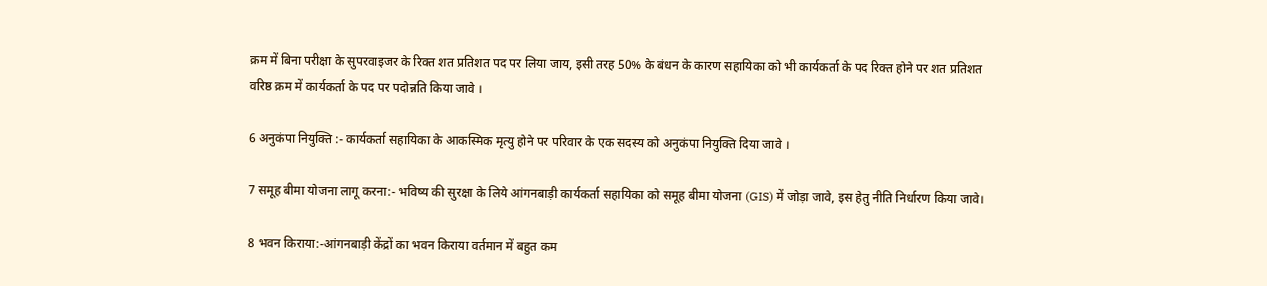क्रम में बिना परीक्षा के सुपरवाइजर के रिक्त शत प्रतिशत पद पर लिया जाय, इसी तरह 50% के बंधन के कारण सहायिका को भी कार्यकर्ता के पद रिक्त होने पर शत प्रतिशत वरिष्ठ क्रम में कार्यकर्ता के पद पर पदोन्नति किया जावे ।

6 अनुकंपा नियुक्ति :- कार्यकर्ता सहायिका के आकस्मिक मृत्यु होने पर परिवार के एक सदस्य को अनुकंपा नियुक्ति दिया जावे ।

7 समूह बीमा योजना लागू करना:- भविष्य की सुरक्षा के लिये आंगनबाड़ी कार्यकर्ता सहायिका को समूह बीमा योजना (GIS) में जोड़ा जावे, इस हेतु नीति निर्धारण किया जावे।

8 भवन किराया:-आंगनबाड़ी केंद्रों का भवन किराया वर्तमान में बहुत कम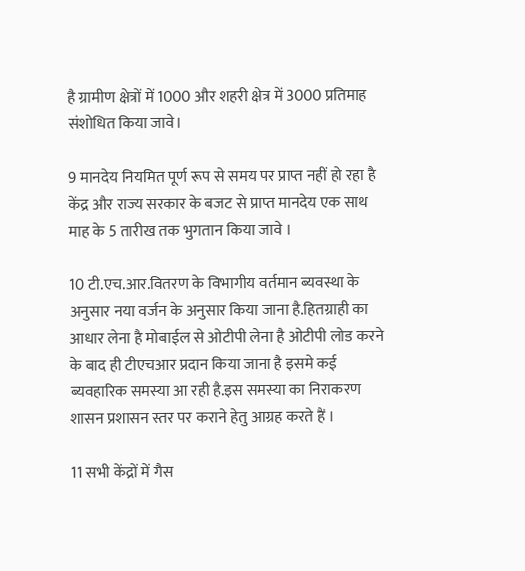है ग्रामीण क्षेत्रों में 1000 और शहरी क्षेत्र में 3000 प्रतिमाह संशोधित किया जावे।

9 मानदेय नियमित पूर्ण रूप से समय पर प्राप्त नहीं हो रहा है केंद्र और राज्य सरकार के बजट से प्राप्त मानदेय एक साथ माह के 5 तारीख तक भुगतान किया जावे ।

10 टी.एच.आर.वितरण के विभागीय वर्तमान ब्यवस्था के अनुसार नया वर्जन के अनुसार किया जाना है.हितग्राही का आधार लेना है मोबाईल से ओटीपी लेना है ओटीपी लोड करने के बाद ही टीएचआर प्रदान किया जाना है इसमे कई ब्यवहारिक समस्या आ रही है.इस समस्या का निराकरण शासन प्रशासन स्तर पर कराने हेतु आग्रह करते हैं ।

11 सभी केंद्रों में गैस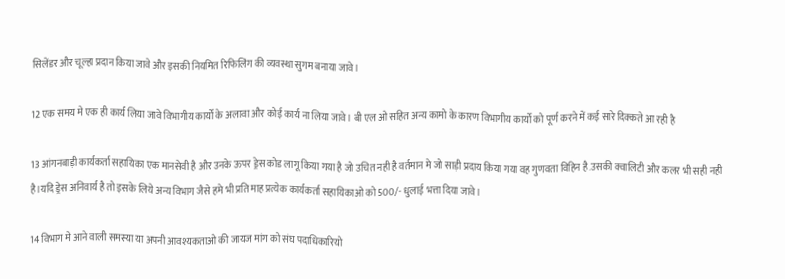सिलेंडर और चूल्हा प्रदान किया जावे और इसकी नियमित रिफिलिंग की व्यवस्था सुगम बनाया जावे।

12 एक समय मे एक ही कार्य लिया जावे विभागीय कार्यो के अलावा और कोई कार्य ना लिया जावे। बी एल ओ सहित अन्य कामो के कारण विभागीय कार्यो को पूर्ण करने में कई सारे दिक्कते आ रही है

13 आंगनबाड़ी कार्यकर्ता सहायिका एक मानसेवी है और उनके ऊपर ड्रेस कोड लागू किया गया है जो उचित नही है वर्तमान मे जो साड़ी प्रदाय किया गया वह गुणवता विहिन है.उसकी क्वालिटी और कलर भी सही नही है।यदि ड्रेस अनिवार्य है तो इसके लिये अन्य विभाग जैसे हमे भी प्रति माह प्रत्येक कार्यकर्ता सहायिकाओ को 500/- धुलाई भत्ता दिया जावे।

14 विभाग मे आने वाली समस्या या अपनी आवश्यकताओ की जायज मांग को संघ पदाधिकारियो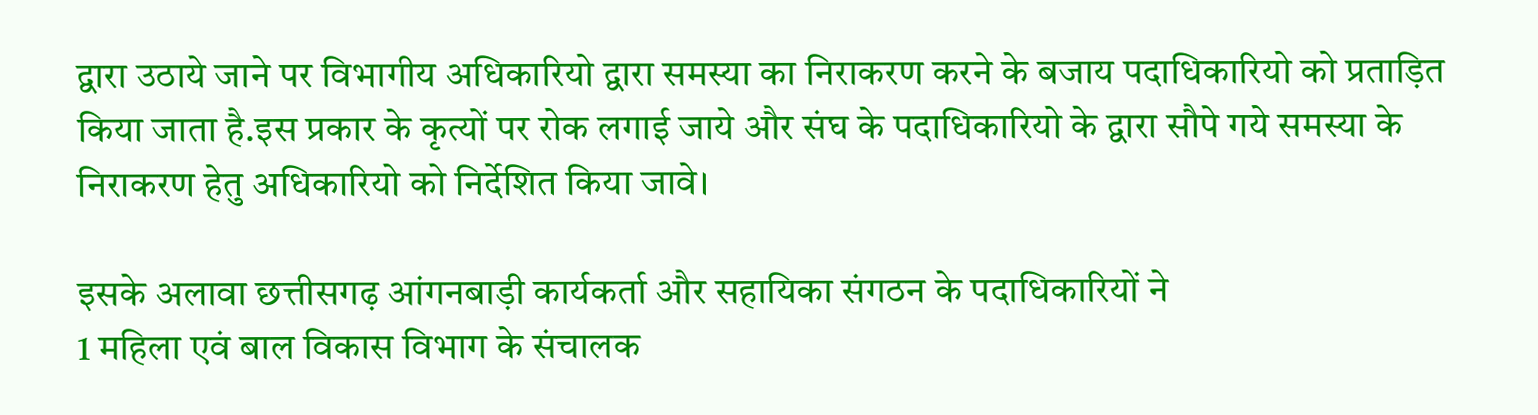द्वारा उठाये जाने पर विभागीय अधिकारियो द्वारा समस्या का निराकरण करने के बजाय पदाधिकारियो को प्रताड़ित किया जाता है.इस प्रकार के कृत्यों पर रोक लगाई जाये और संघ के पदाधिकारियो के द्वारा सौपे गये समस्या के निराकरण हेतु अधिकारियो को निर्देशित किया जावे।

इसके अलावा छत्तीसगढ़ आंगनबाड़ी कार्यकर्ता और सहायिका संगठन के पदाधिकारियों ने
1 महिला एवं बाल विकास विभाग के संचालक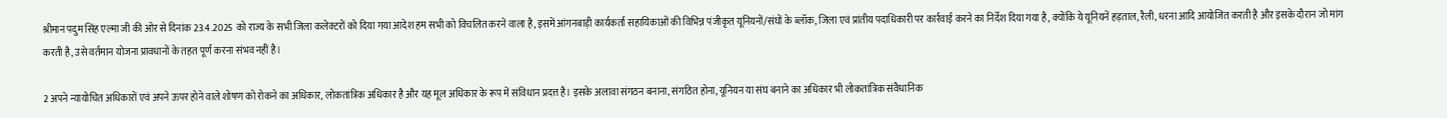श्रीमान पदुम सिंह एल्मा जी की ओर से दिनांक 23.4.2025 को राज्य के सभी जिला कलेक्टरों को दिया गया आदेश हम सभी को विचलित करने वाला है, इसमें आंगनबाड़ी कार्यकर्ता सहायिकाओं की विभिन्न पंजीकृत यूनियनों/संघों के ब्लॉक, जिला एवं प्रांतीय पदाधिकारी पर कार्रवाई करने का निर्देश दिया गया है, क्योंकि ये यूनियनें हड़ताल, रैली, धरना आदि आयोजित करती है और इसके दौरान जो मांग करती है, उसे वर्तमान योजना प्रावधानों के तहत पूर्ण करना संभव नहीं है।

2 अपने न्यायोचित अधिकारों एवं अपने ऊपर होने वाले शोषण को रोकने का अधिकार, लोकतांत्रिक अधिकार है और यह मूल अधिकार के रूप में संविधान प्रदत्त है। इसके अलावा संगठन बनाना, संगठित होना, यूनियन या संघ बनाने का अधिकार भी लोकतांत्रिक संवैधानिक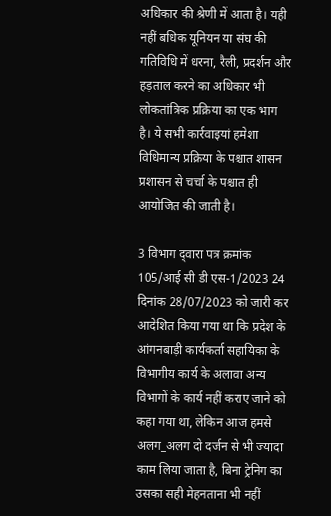अधिकार की श्रेणी में आता है। यही नहीं बधिक यूनियन या संघ की गतिविधि में धरना, रैली, प्रदर्शन और हड़ताल करने का अधिकार भी लोकतांत्रिक प्रक्रिया का एक भाग है। ये सभी कार्रवाइयां हमेशा विधिमान्य प्रक्रिया के पश्चात शासन प्रशासन से चर्चा के पश्चात ही आयोजित की जाती है।

3 विभाग द्‌वारा पत्र क्रमांक 105/आई सी डी एस-1/2023 24 दिनांक 28/07/2023 को जारी कर आदेशित किया गया था कि प्रदेश के आंगनबाड़ी कार्यकर्ता सहायिका के विभागीय कार्य के अलावा अन्य विभागों के कार्य नहीं कराए जाने को कहा गया था, लेकिन आज हमसे अलग_अलग दो दर्जन से भी ज्यादा काम लिया जाता है, बिना ट्रेनिग का उसका सही मेहनताना भी नहीं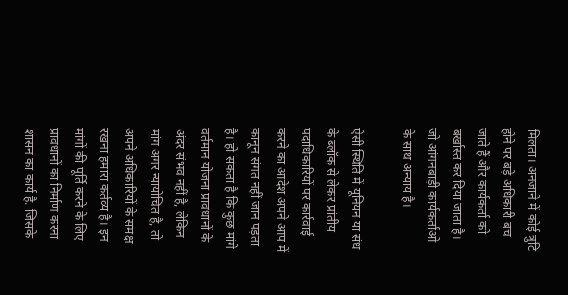मिलता। अनजाने में कोई त्रुटि होने पर बड़े अधिकारी बच जाते हैं और कार्यकर्ता को बर्खास्त कर दिया जाता है। जो आंगनबाड़ी कार्यकर्ताओ के साथ अन्याय है।

ऐसी स्थिति में यूनियन या संध के ब्लॉक से लेकर प्रांतीय पदाधिकारियों पर कार्रवाई करने का आदेश अपने आप में कानून संगत नहीं जान पड़ता है। हो सकता है कि कुछ मांगे वर्तमान योजना प्रावधानों के अंदर संभव नहीं है, लेकिन मांग अगर न्यायोचित है, तो अपने अधिकारियों के समक्ष रखना हमारा कर्तव्य है। इन मांगों की पूर्ति करने के लिए प्रावधानों का निर्माण करना शासन का कार्य है. जिसके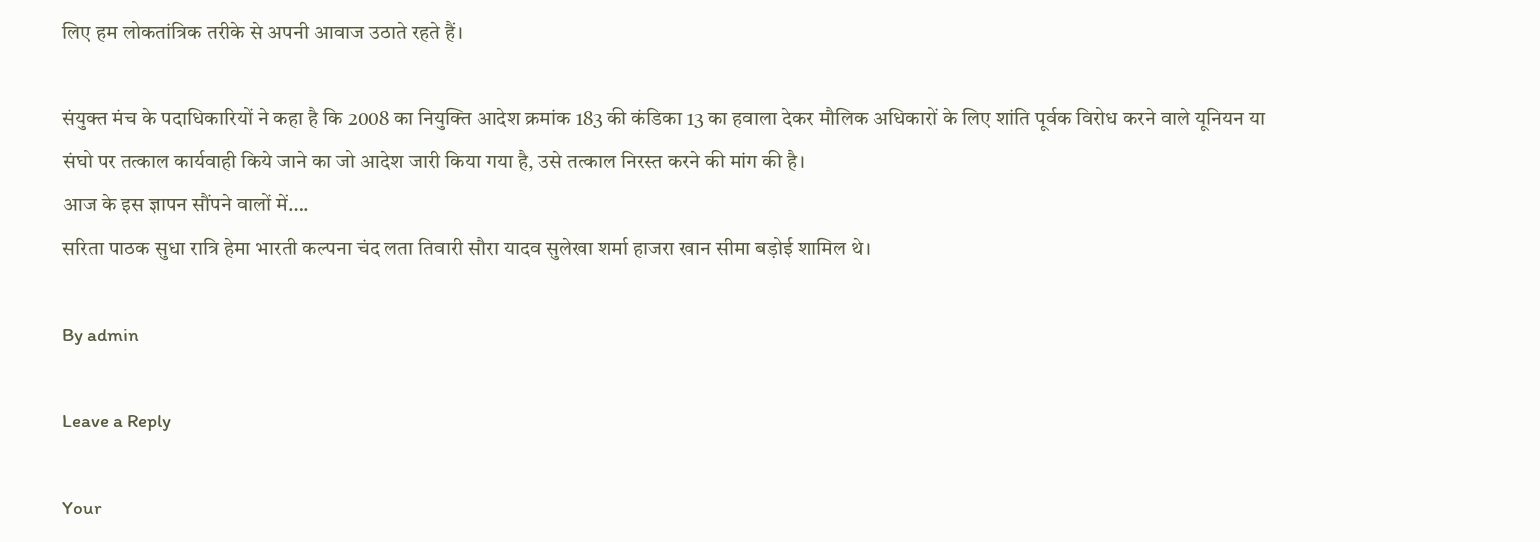लिए हम लोकतांत्रिक तरीके से अपनी आवाज उठाते रहते हैं।

संयुक्त मंच के पदाधिकारियों ने कहा है कि 2008 का नियुक्ति आदेश क्रमांक 183 की कंडिका 13 का हवाला देकर मौलिक अधिकारों के लिए शांति पूर्वक विरोध करने वाले यूनियन या संघो पर तत्काल कार्यवाही किये जाने का जो आदेश जारी किया गया है, उसे तत्काल निरस्त करने की मांग की है।
आज के इस ज्ञापन सौंपने वालों में….
सरिता पाठक सुधा रात्रि हेमा भारती कल्पना चंद लता तिवारी सौरा यादव सुलेखा शर्मा हाजरा खान सीमा बड़ोई शामिल थे।

By admin

Leave a Reply

Your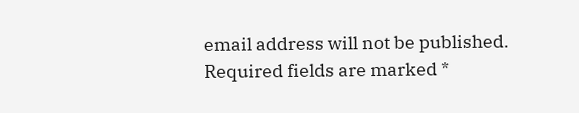email address will not be published. Required fields are marked *